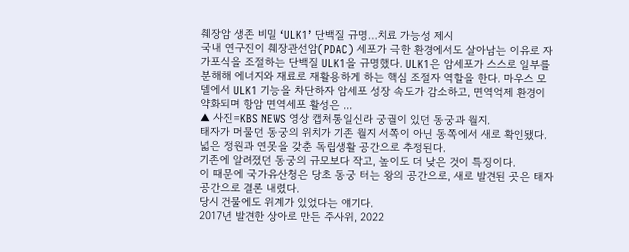췌장암 생존 비밀 ‘ULK1’ 단백질 규명…치료 가능성 제시
국내 연구진이 췌장관선암(PDAC) 세포가 극한 환경에서도 살아남는 이유로 자가포식을 조절하는 단백질 ULK1을 규명했다. ULK1은 암세포가 스스로 일부를 분해해 에너지와 재료로 재활용하게 하는 핵심 조절자 역할을 한다. 마우스 모델에서 ULK1 기능을 차단하자 암세포 성장 속도가 감소하고, 면역억제 환경이 약화되며 항암 면역세포 활성은 ...
▲ 사진=KBS NEWS 영상 캡처통일신라 궁궐이 있던 동궁과 월지.
태자가 머물던 동궁의 위치가 기존 월지 서쪽이 아닌 동쪽에서 새로 확인됐다.
넓은 정원과 연못을 갖춘 독립생활 공간으로 추정된다.
기존에 알려졌던 동궁의 규모보다 작고, 높이도 더 낮은 것이 특징이다.
이 때문에 국가유산청은 당초 동궁 터는 왕의 공간으로, 새로 발견된 곳은 태자 공간으로 결론 내렸다.
당시 건물에도 위계가 있었다는 얘기다.
2017년 발견한 상아로 만든 주사위, 2022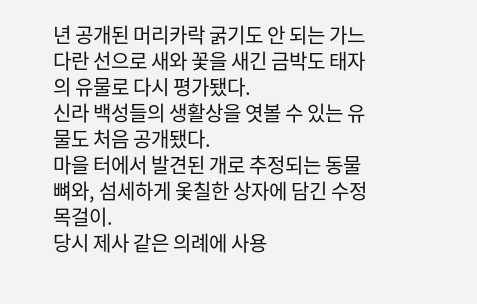년 공개된 머리카락 굵기도 안 되는 가느다란 선으로 새와 꽃을 새긴 금박도 태자의 유물로 다시 평가됐다.
신라 백성들의 생활상을 엿볼 수 있는 유물도 처음 공개됐다.
마을 터에서 발견된 개로 추정되는 동물 뼈와, 섬세하게 옻칠한 상자에 담긴 수정 목걸이.
당시 제사 같은 의례에 사용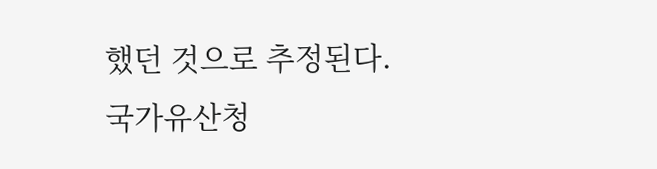했던 것으로 추정된다.
국가유산청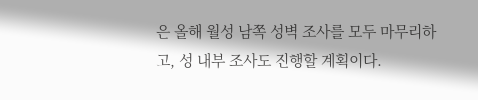은 올해 월성 남쪽 성벽 조사를 모두 마무리하고, 성 내부 조사도 진행할 계획이다.